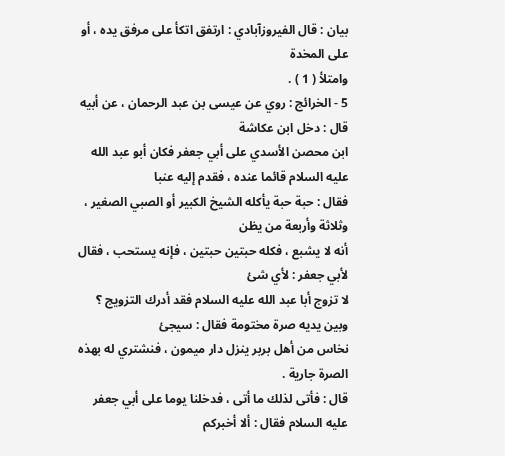بيان : قال الفيروزآبادي : ارتفق اتكأ على مرفق يده ، أو على المخدة
وامتلأ ( 1 ) .
5 - الخرائج : روي عن عيسى بن عبد الرحمان ، عن أبيه قال : دخل ابن عكاشة
ابن محصن الأسدي على أبي جعفر فكان أبو عبد الله عليه السلام قائما عنده ، فقدم إليه عنبا
فقال : حبة حبة يأكله الشيخ الكبير أو الصبي الصغير ، وثلاثة وأربعة من يظن
أنه لا يشبع ، فكله حبتين حبتين ، فإنه يستحب ، فقال لأبي جعفر : لأي شئ
لا تزوج أبا عبد الله عليه السلام فقد أدرك التزويج ؟ وبين يديه صرة مختومة فقال : سيجئ
نخاس من أهل بربر ينزل دار ميمون ، فنشتري له بهذه الصرة جارية .
قال : فأتى لذلك ما أتى ، فدخلنا يوما على أبي جعفر عليه السلام فقال : ألا أخبركم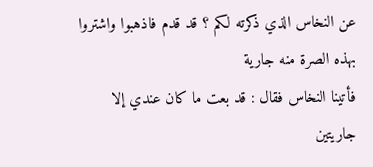عن النخاس الذي ذكرته لكم ؟ قد قدم فاذهبوا واشتروا بهذه الصرة منه جارية
فأتينا النخاس فقال : قد بعت ما كان عندي إلا جاريتين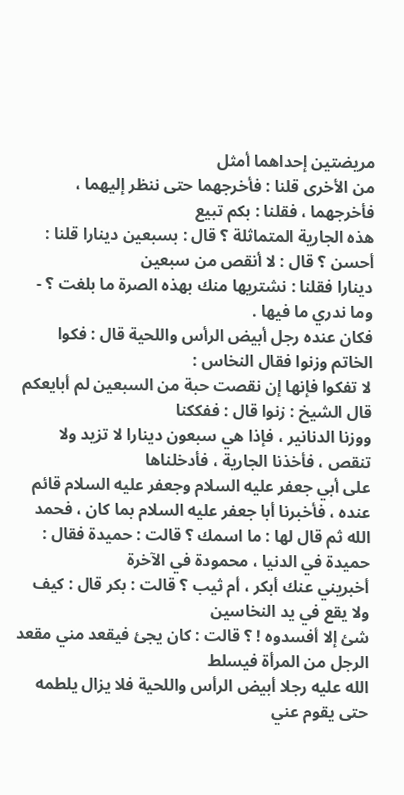مريضتين إحداهما أمثل
من الأخرى قلنا : فأخرجهما حتى ننظر إليهما ، فأخرجهما ، فقلنا : بكم تبيع
هذه الجارية المتماثلة ؟ قال : بسبعين دينارا قلنا : أحسن ؟ قال : لا أنقص من سبعين
دينارا فقلنا : نشتريها منك بهذه الصرة ما بلغت ؟ - وما ندري ما فيها .
فكان عنده رجل أبيض الرأس واللحية قال : فكوا الخاتم وزنوا فقال النخاس :
لا تفكوا فإنها إن نقصت حبة من السبعين لم أبايعكم قال الشيخ : زنوا قال : ففككنا
ووزنا الدنانير ، فإذا هي سبعون دينارا لا تزيد ولا تنقص ، فأخذنا الجارية ، فأدخلناها
على أبي جعفر عليه السلام وجعفر عليه السلام قائم عنده ، فأخبرنا أبا جعفر عليه السلام بما كان ، فحمد
الله ثم قال لها : ما اسمك ؟ قالت : حميدة فقال : حميدة في الدنيا ، محمودة في الآخرة
أخبريني عنك أبكر ، أم ثيب ؟ قالت : بكر قال : كيف ولا يقع في يد النخاسين
شئ إلا أفسدوه ! ؟ قالت : كان يجئ فيقعد مني مقعد الرجل من المرأة فيسلط
الله عليه رجلا أبيض الرأس واللحية فلا يزال يلطمه حتى يقوم عني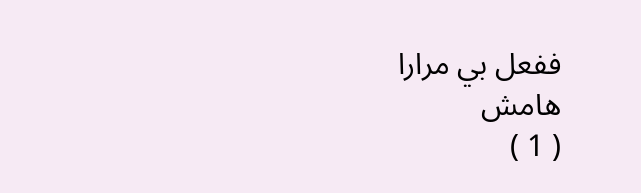ففعل بي مرارا
هامش
( 1 )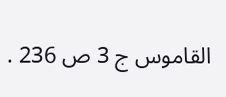القاموس ج 3 ص 236 .